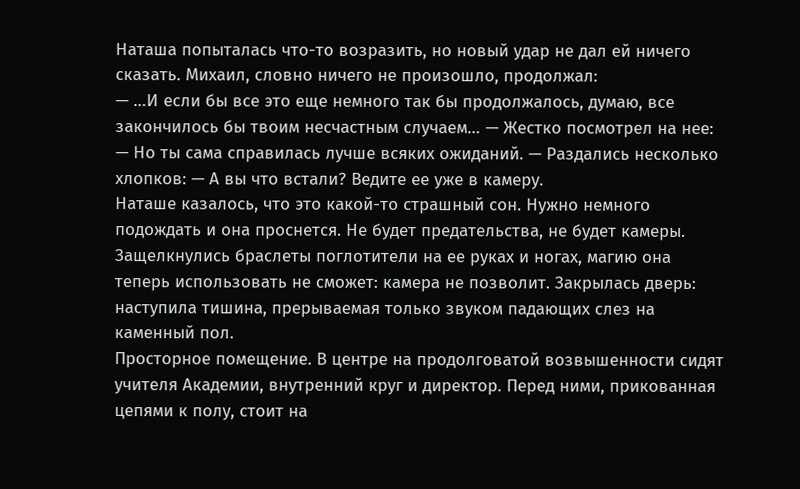Наташа попыталась что-то возразить, но новый удар не дал ей ничего сказать. Михаил, словно ничего не произошло, продолжал:
— …И если бы все это еще немного так бы продолжалось, думаю, все закончилось бы твоим несчастным случаем… — Жестко посмотрел на нее: — Но ты сама справилась лучше всяких ожиданий. — Раздались несколько хлопков: — А вы что встали? Ведите ее уже в камеру.
Наташе казалось, что это какой-то страшный сон. Нужно немного подождать и она проснется. Не будет предательства, не будет камеры.
Защелкнулись браслеты поглотители на ее руках и ногах, магию она теперь использовать не сможет: камера не позволит. Закрылась дверь: наступила тишина, прерываемая только звуком падающих слез на каменный пол.
Просторное помещение. В центре на продолговатой возвышенности сидят учителя Академии, внутренний круг и директор. Перед ними, прикованная цепями к полу, стоит на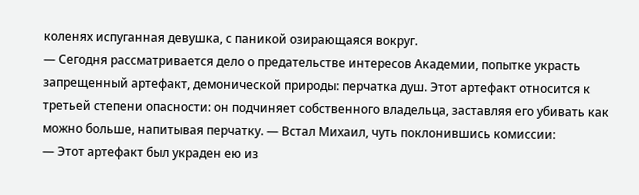коленях испуганная девушка, с паникой озирающаяся вокруг.
— Сегодня рассматривается дело о предательстве интересов Академии, попытке украсть запрещенный артефакт, демонической природы: перчатка душ. Этот артефакт относится к третьей степени опасности: он подчиняет собственного владельца, заставляя его убивать как можно больше, напитывая перчатку. — Встал Михаил, чуть поклонившись комиссии:
— Этот артефакт был украден ею из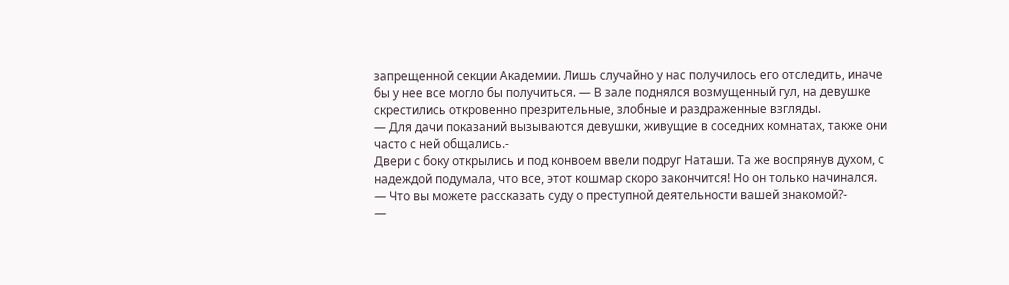запрещенной секции Академии. Лишь случайно у нас получилось его отследить, иначе бы у нее все могло бы получиться. — В зале поднялся возмущенный гул, на девушке скрестились откровенно презрительные, злобные и раздраженные взгляды.
— Для дачи показаний вызываются девушки, живущие в соседних комнатах, также они часто с ней общались.-
Двери с боку открылись и под конвоем ввели подруг Наташи. Та же воспрянув духом, с надеждой подумала, что все, этот кошмар скоро закончится! Но он только начинался.
— Что вы можете рассказать суду о преступной деятельности вашей знакомой?-
—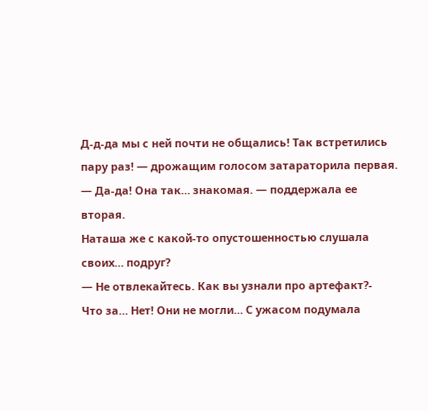Д-д-да мы с ней почти не общались! Так встретились пару раз! — дрожащим голосом затараторила первая.
— Да-да! Она так… знакомая. — поддержала ее вторая.
Наташа же с какой-то опустошенностью слушала своих… подруг?
— Не отвлекайтесь. Как вы узнали про артефакт?-
Что за… Нет! Они не могли… С ужасом подумала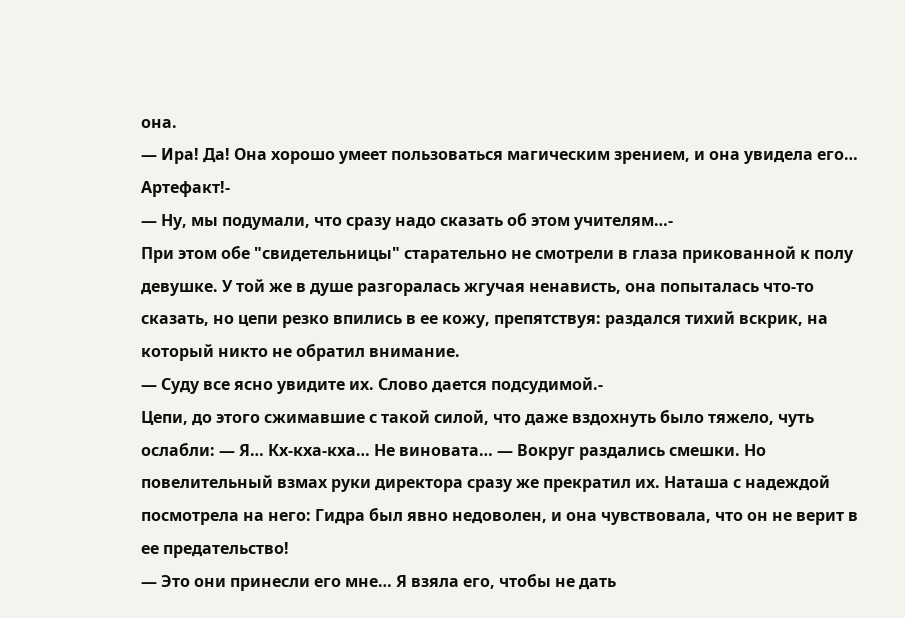она.
— Ира! Да! Она хорошо умеет пользоваться магическим зрением, и она увидела его… Артефакт!-
— Ну, мы подумали, что сразу надо сказать об этом учителям…-
При этом обе "свидетельницы" старательно не смотрели в глаза прикованной к полу девушке. У той же в душе разгоралась жгучая ненависть, она попыталась что-то сказать, но цепи резко впились в ее кожу, препятствуя: раздался тихий вскрик, на который никто не обратил внимание.
— Суду все ясно увидите их. Слово дается подсудимой.-
Цепи, до этого сжимавшие с такой силой, что даже вздохнуть было тяжело, чуть ослабли: — Я… Кх-кха-кха… Не виновата… — Вокруг раздались смешки. Но повелительный взмах руки директора сразу же прекратил их. Наташа с надеждой посмотрела на него: Гидра был явно недоволен, и она чувствовала, что он не верит в ее предательство!
— Это они принесли его мне… Я взяла его, чтобы не дать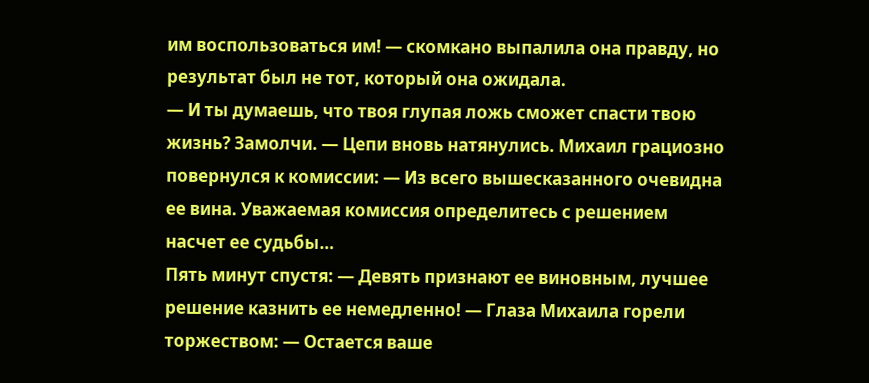им воспользоваться им! — скомкано выпалила она правду, но результат был не тот, который она ожидала.
— И ты думаешь, что твоя глупая ложь сможет спасти твою жизнь? Замолчи. — Цепи вновь натянулись. Михаил грациозно повернулся к комиссии: — Из всего вышесказанного очевидна ее вина. Уважаемая комиссия определитесь с решением насчет ее судьбы…
Пять минут спустя: — Девять признают ее виновным, лучшее решение казнить ее немедленно! — Глаза Михаила горели торжеством: — Остается ваше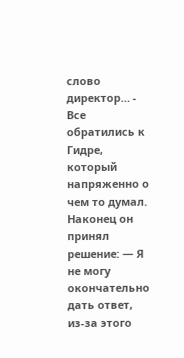слово директор… -
Все обратились к Гидре, который напряженно о чем то думал. Наконец он принял решение: — Я не могу окончательно дать ответ, из-за этого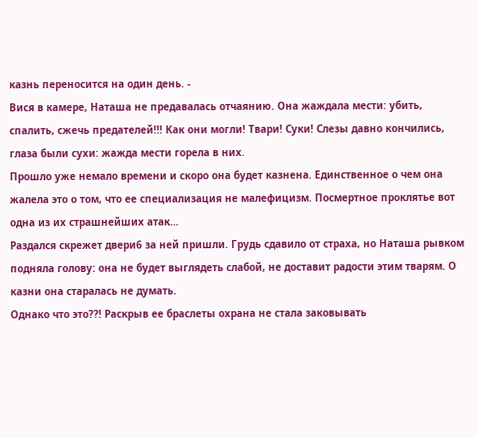казнь переносится на один день. -
Вися в камере, Наташа не предавалась отчаянию. Она жаждала мести: убить, спалить, сжечь предателей!!! Как они могли! Твари! Суки! Слезы давно кончились, глаза были сухи: жажда мести горела в них.
Прошло уже немало времени и скоро она будет казнена. Единственное о чем она жалела это о том, что ее специализация не малефицизм. Посмертное проклятье вот одна из их страшнейших атак…
Раздался скрежет двери6 за ней пришли. Грудь сдавило от страха, но Наташа рывком подняла голову: она не будет выглядеть слабой, не доставит радости этим тварям. О казни она старалась не думать.
Однако что это??! Раскрыв ее браслеты охрана не стала заковывать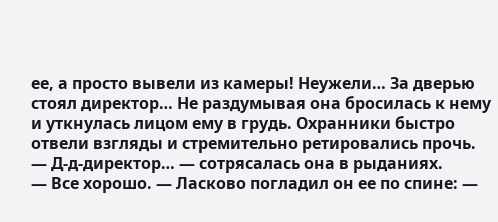ее, а просто вывели из камеры! Неужели… За дверью стоял директор… Не раздумывая она бросилась к нему и уткнулась лицом ему в грудь. Охранники быстро отвели взгляды и стремительно ретировались прочь.
— Д-д-директор… — сотрясалась она в рыданиях.
— Все хорошо. — Ласково погладил он ее по спине: —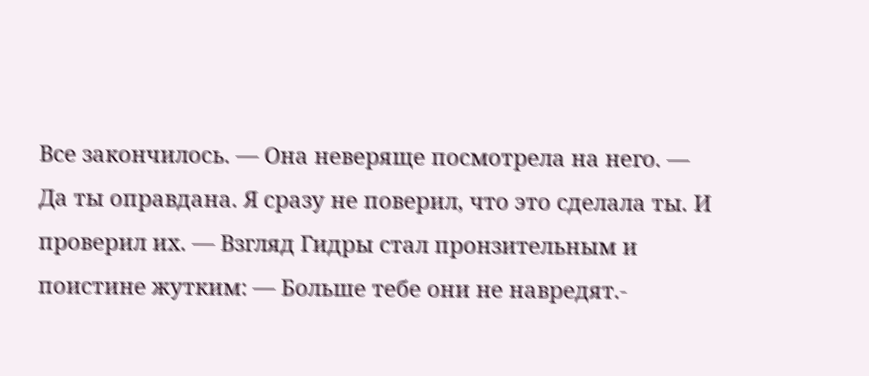Все закончилось. — Она неверяще посмотрела на него. — Да ты оправдана. Я сразу не поверил, что это сделала ты. И проверил их. — Взгляд Гидры стал пронзительным и поистине жутким: — Больше тебе они не навредят.-